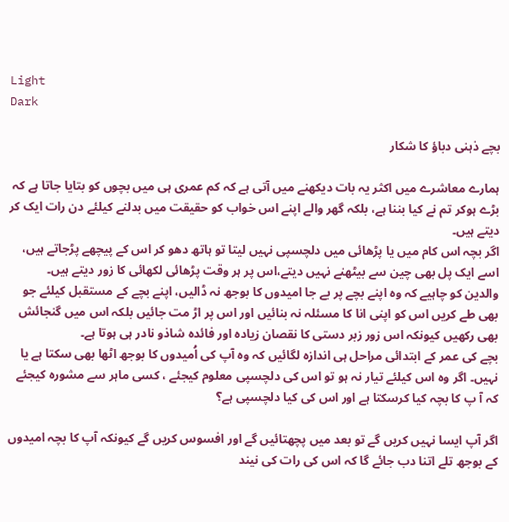Light
Dark

بچے ذہنی دباؤ کا شکار

ہمارے معاشرے میں اکثر یہ بات دیکھنے میں آتی ہے کہ کم عمری ہی میں بچوں کو بتایا جاتا ہے کہ بڑے ہوکر تم نے کیا بننا ہے، بلکہ گھر والے اپنے اس خواب کو حقیقت میں بدلنے کیلئے دن رات ایک کر دیتے ہیں۔
اگر بچہ اس کام میں یا پڑھائی میں دلچسپی نہیں لیتا تو ہاتھ دھو کر اس کے پیچھے پڑجاتے ہیں، اسے ایک پل بھی چین سے بیٹھنے نہیں دیتے،اس پر ہر وقت پڑھائی لکھائی کا زور دیتے ہیں۔
والدین کو چاہیے کہ وہ اپنے بچے پر بے جا امیدوں کا بوجھ نہ ڈالیں، اپنے بچے کے مستقبل کیلئے جو بھی طے کریں اس کو اپنی انا کا مسئلہ نہ بنائیں اور اس پر اڑ مت جائیں بلکہ اس میں گنجائش بھی رکھیں کیونکہ اس زور زبر دستی کا نقصان زیادہ اور فائدہ شاذو نادر ہی ہوتا ہے۔
بچے کی عمر کے ابتدائی مراحل ہی اندازہ لگائیں کہ وہ آپ کی اُمیدوں کا بوجھ اٹھا بھی سکتا ہے یا نہیں۔ اگر وہ اس کیلئے تیار نہ ہو تو اس کی دلچسپی معلوم کیجئے ، کسی ماہر سے مشورہ کیجئے کہ آ پ کا بچہ کیا کرسکتا ہے اور اس کی کیا دلچسپی ہے؟

اگر آپ ایسا نہیں کریں گے تو بعد میں پچھتائیں گے اور افسوس کریں گے کیونکہ آپ کا بچہ امیدوں کے بوجھ تلے اتنا دب جائے گا کہ اس کی رات کی نیند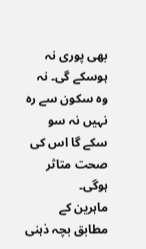بھی پوری نہ ہوسکے گی۔ نہ وہ سکون سے رہ نہیں نہ سو سکے گا اس کی صحت متاثر ہوگی۔
ماہرین کے مطابق بچہ ذہنی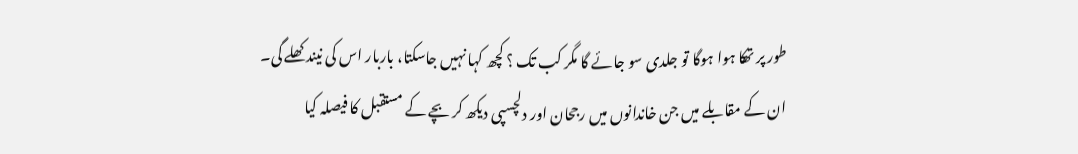طور پر تھکا ہوا ہوگا تو جلدی سو جائے گا مگر کب تک ؟ کچھ کہا نہیں جاسکتا، باربار اس کی نیند کھلے گی۔ ان کے مقابلے میں جن خاندانوں میں رجحان اور دلچسپی دیکھ کر بچے کے مستقبل کا فیصلہ کیا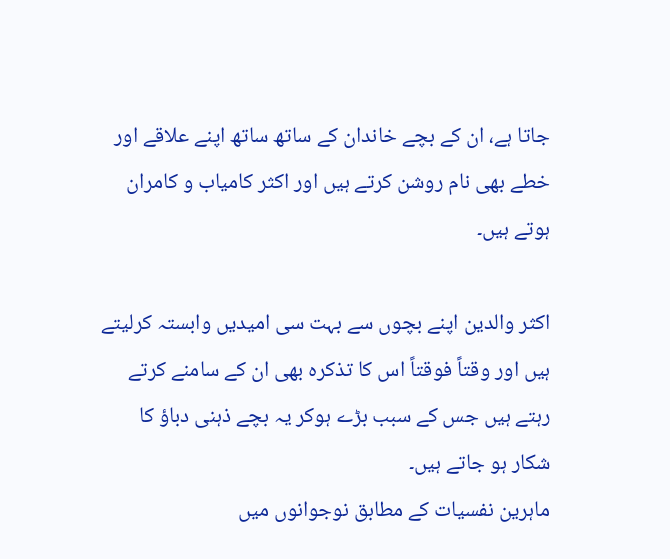جاتا ہے، ان کے بچے خاندان کے ساتھ ساتھ اپنے علاقے اور خطے بھی نام روشن کرتے ہیں اور اکثر کامیاب و کامران ہوتے ہیں۔

اکثر والدین اپنے بچوں سے بہت سی امیدیں وابستہ کرلیتے ہیں اور وقتاً فوقتاً اس کا تذکرہ بھی ان کے سامنے کرتے رہتے ہیں جس کے سبب بڑے ہوکر یہ بچے ذہنی دباؤ کا شکار ہو جاتے ہیں۔
ماہرین نفسیات کے مطابق نوجوانوں میں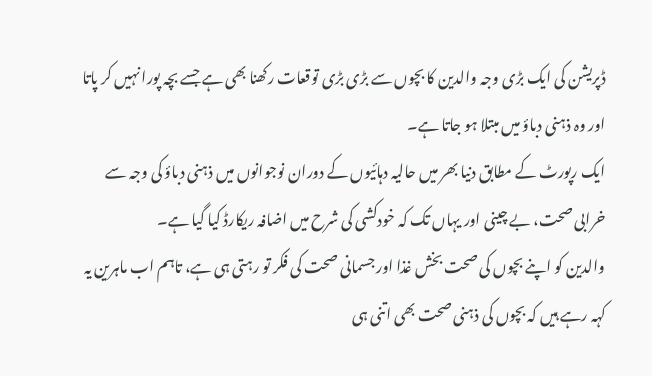ڈپریشن کی ایک بڑی وجہ والدین کا بچوں سے بڑی بڑی توقعات رکھنا بھی ہے جسے بچہ پورا نہیں کر پاتا اور وہ ذہنی دباؤ میں مبتلا ہو جاتا ہے۔
ایک رپورٹ کے مطابق دنیا بھر میں حالیہ دہائیوں کے دوران نوجوانوں میں ذہنی دباؤ کی وجہ سے خرابی صحت، بے چینی اور یہاں تک کہ خودکشی کی شرح میں اضافہ ریکارڈ کیا گیا ہے۔
والدین کو اپنے بچوں کی صحت بخش غذا اور جسمانی صحت کی فکر تو رہتی ہی ہے، تاہم اب ماہرین یہ کہہ رہے ہیں کہ بچوں کی ذہنی صحت بھی اتنی ہی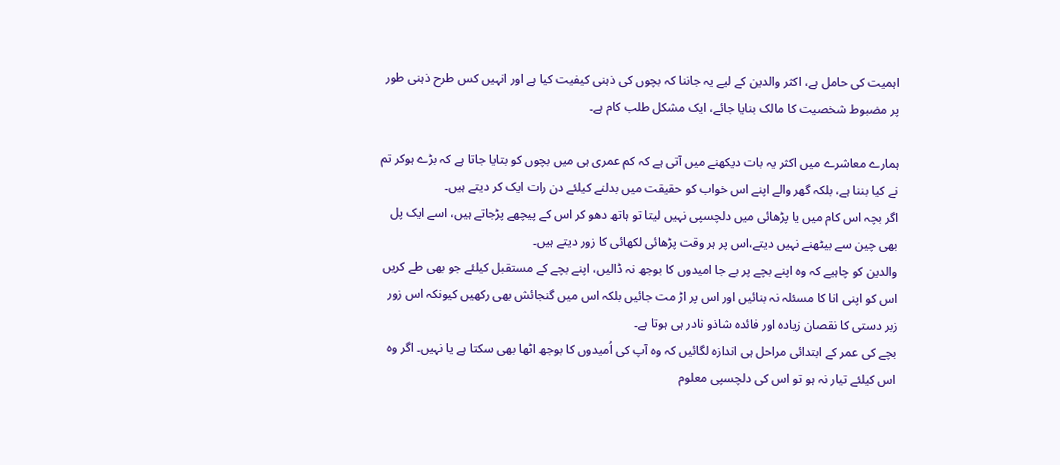اہمیت کی حامل ہے، اکثر والدین کے لیے یہ جاننا کہ بچوں کی ذہنی کیفیت کیا ہے اور انہیں کس طرح ذہنی طور پر مضبوط شخصیت کا مالک بنایا جائے، ایک مشکل طلب کام ہے۔

ہمارے معاشرے میں اکثر یہ بات دیکھنے میں آتی ہے کہ کم عمری ہی میں بچوں کو بتایا جاتا ہے کہ بڑے ہوکر تم نے کیا بننا ہے، بلکہ گھر والے اپنے اس خواب کو حقیقت میں بدلنے کیلئے دن رات ایک کر دیتے ہیں۔
اگر بچہ اس کام میں یا پڑھائی میں دلچسپی نہیں لیتا تو ہاتھ دھو کر اس کے پیچھے پڑجاتے ہیں، اسے ایک پل بھی چین سے بیٹھنے نہیں دیتے،اس پر ہر وقت پڑھائی لکھائی کا زور دیتے ہیں۔
والدین کو چاہیے کہ وہ اپنے بچے پر بے جا امیدوں کا بوجھ نہ ڈالیں، اپنے بچے کے مستقبل کیلئے جو بھی طے کریں اس کو اپنی انا کا مسئلہ نہ بنائیں اور اس پر اڑ مت جائیں بلکہ اس میں گنجائش بھی رکھیں کیونکہ اس زور زبر دستی کا نقصان زیادہ اور فائدہ شاذو نادر ہی ہوتا ہے۔
بچے کی عمر کے ابتدائی مراحل ہی اندازہ لگائیں کہ وہ آپ کی اُمیدوں کا بوجھ اٹھا بھی سکتا ہے یا نہیں۔ اگر وہ اس کیلئے تیار نہ ہو تو اس کی دلچسپی معلوم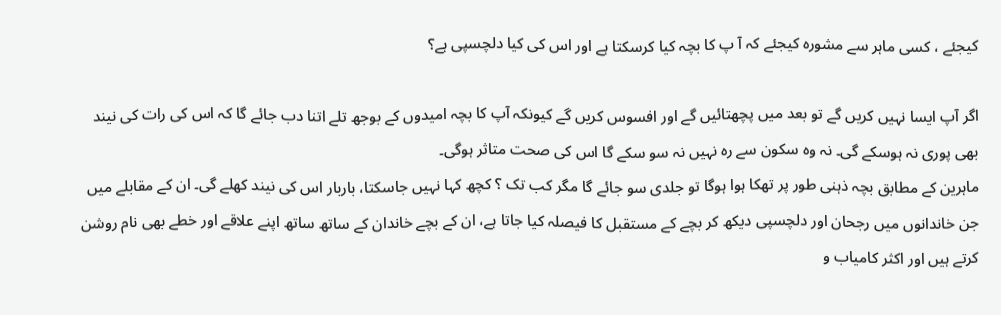کیجئے ، کسی ماہر سے مشورہ کیجئے کہ آ پ کا بچہ کیا کرسکتا ہے اور اس کی کیا دلچسپی ہے؟

اگر آپ ایسا نہیں کریں گے تو بعد میں پچھتائیں گے اور افسوس کریں گے کیونکہ آپ کا بچہ امیدوں کے بوجھ تلے اتنا دب جائے گا کہ اس کی رات کی نیند بھی پوری نہ ہوسکے گی۔ نہ وہ سکون سے رہ نہیں نہ سو سکے گا اس کی صحت متاثر ہوگی۔
ماہرین کے مطابق بچہ ذہنی طور پر تھکا ہوا ہوگا تو جلدی سو جائے گا مگر کب تک ؟ کچھ کہا نہیں جاسکتا، باربار اس کی نیند کھلے گی۔ ان کے مقابلے میں جن خاندانوں میں رجحان اور دلچسپی دیکھ کر بچے کے مستقبل کا فیصلہ کیا جاتا ہے، ان کے بچے خاندان کے ساتھ ساتھ اپنے علاقے اور خطے بھی نام روشن کرتے ہیں اور اکثر کامیاب و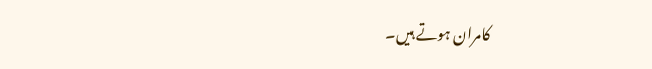کامران ہوتے ہیں۔